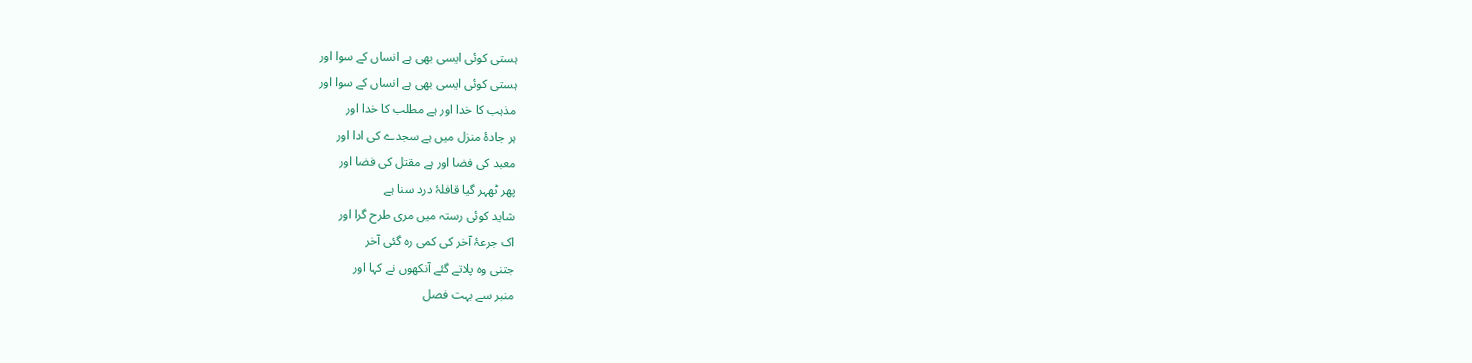ہستی کوئی ایسی بھی ہے انساں کے سوا اور
ہستی کوئی ایسی بھی ہے انساں کے سوا اور
مذہب کا خدا اور ہے مطلب کا خدا اور
ہر جادۂ منزل میں ہے سجدے کی ادا اور
معبد کی فضا اور ہے مقتل کی فضا اور
پھر ٹھہر گیا قافلۂ درد سنا ہے
شاید کوئی رستہ میں مری طرح گرا اور
اک جرعۂ آخر کی کمی رہ گئی آخر
جتنی وہ پلاتے گئے آنکھوں نے کہا اور
منبر سے بہت فصل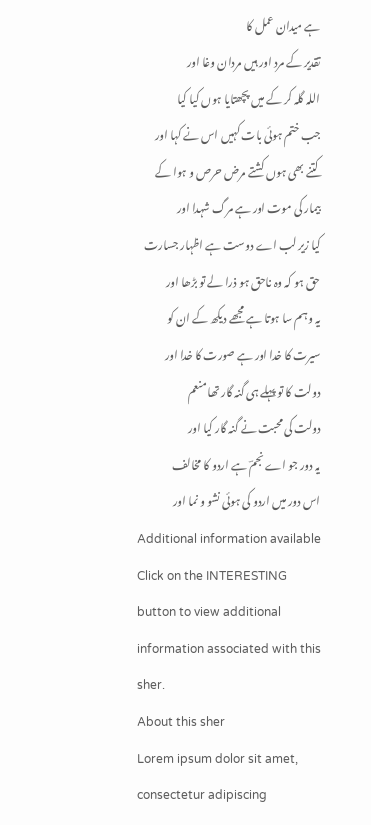ہے میدان عمل کا
تقدیر کے مرد اور ہیں مردان وغا اور
اللہ گلہ کر کے میں پچھتایا ہوں کیا کیا
جب ختم ہوئی بات کہیں اس نے کہا اور
کتنے بھی ہوں کشتے مرض حرص و ہوا کے
بیمار کی موت اور ہے مرگ شہدا اور
کیا زیر لب اے دوست ہے اظہار جسارت
حق ہو کہ وہ ناحق ہو ذرا لے تو بڑھا اور
یہ وہم سا ہوتا ہے مجھے دیکھ کے ان کو
سیرت کا خدا اور ہے صورت کا خدا اور
دولت کا تو پہلے ہی گنہ گار تھا منعم
دولت کی محبت نے گنہ گار کیا اور
یہ دور جو اے نجمؔ ہے اردو کا مخالف
اس دور میں اردو کی ہوئی نشو و نما اور
Additional information available
Click on the INTERESTING button to view additional information associated with this sher.
About this sher
Lorem ipsum dolor sit amet, consectetur adipiscing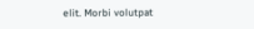elit. Morbi volutpat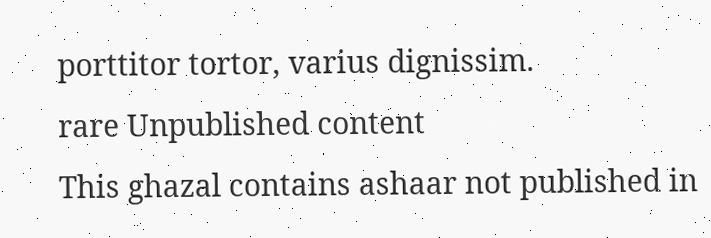porttitor tortor, varius dignissim.
rare Unpublished content
This ghazal contains ashaar not published in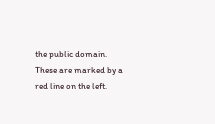the public domain. These are marked by a red line on the left.